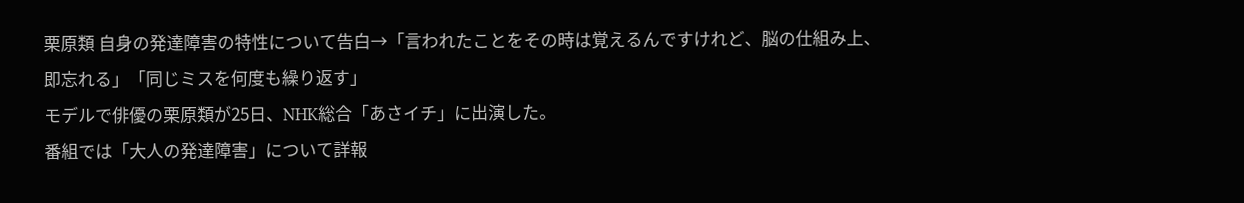栗原類 自身の発達障害の特性について告白→「言われたことをその時は覚えるんですけれど、脳の仕組み上、即忘れる」「同じミスを何度も繰り返す」
モデルで俳優の栗原類が25日、NHK総合「あさイチ」に出演した。
番組では「大人の発達障害」について詳報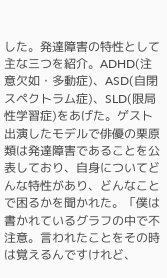した。発達障害の特性として主な三つを紹介。ADHD(注意欠如・多動症)、ASD(自閉スペクトラム症)、SLD(限局性学習症)をあげた。ゲスト出演したモデルで俳優の栗原類は発達障害であることを公表しており、自身についてどんな特性があり、どんなことで困るかを聞かれた。「僕は書かれているグラフの中で不注意。言われたことをその時は覚えるんですけれど、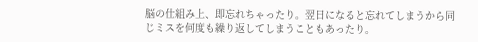脳の仕組み上、即忘れちゃったり。翌日になると忘れてしまうから同じミスを何度も繰り返してしまうこともあったり。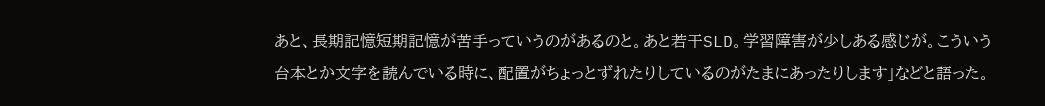あと、長期記憶短期記憶が苦手っていうのがあるのと。あと若干SLD。学習障害が少しある感じが。こういう台本とか文字を読んでいる時に、配置がちょっとずれたりしているのがたまにあったりします」などと語った。